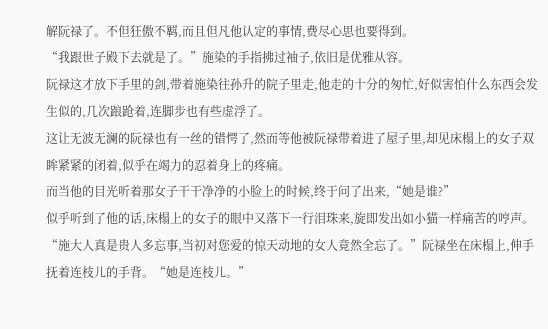解阮禄了。不但狂傲不羁,而且但凡他认定的事情,费尽心思也要得到。
“我跟世子殿下去就是了。”施染的手指拂过袖子,依旧是优雅从容。
阮禄这才放下手里的剑,带着施染往孙升的院子里走,他走的十分的匆忙,好似害怕什么东西会发生似的,几次踉跄着,连脚步也有些虚浮了。
这让无波无澜的阮禄也有一丝的错愕了,然而等他被阮禄带着进了屋子里,却见床榻上的女子双眸紧紧的闭着,似乎在竭力的忍着身上的疼痛。
而当他的目光听着那女子干干净净的小脸上的时候,终于问了出来,“她是谁?”
似乎听到了他的话,床榻上的女子的眼中又落下一行泪珠来,旋即发出如小猫一样痛苦的哼声。
“施大人真是贵人多忘事,当初对您爱的惊天动地的女人竟然全忘了。”阮禄坐在床榻上,伸手抚着连枝儿的手背。“她是连枝儿。”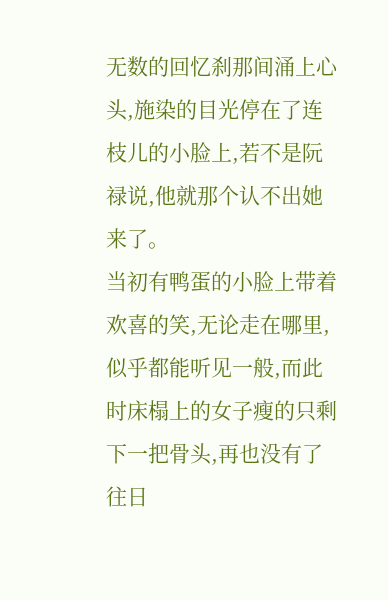无数的回忆刹那间涌上心头,施染的目光停在了连枝儿的小脸上,若不是阮禄说,他就那个认不出她来了。
当初有鸭蛋的小脸上带着欢喜的笑,无论走在哪里,似乎都能听见一般,而此时床榻上的女子瘦的只剩下一把骨头,再也没有了往日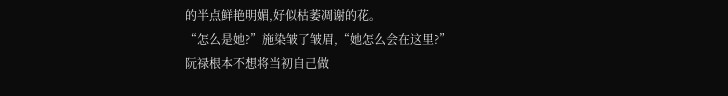的半点鲜艳明媚,好似枯萎凋谢的花。
“怎么是她?”施染皱了皱眉,“她怎么会在这里?”
阮禄根本不想将当初自己做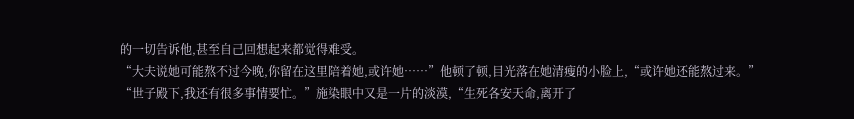的一切告诉他,甚至自己回想起来都觉得难受。
“大夫说她可能熬不过今晚,你留在这里陪着她,或许她……”他顿了顿,目光落在她清瘦的小脸上,“或许她还能熬过来。”
“世子殿下,我还有很多事情要忙。”施染眼中又是一片的淡漠,“生死各安天命,离开了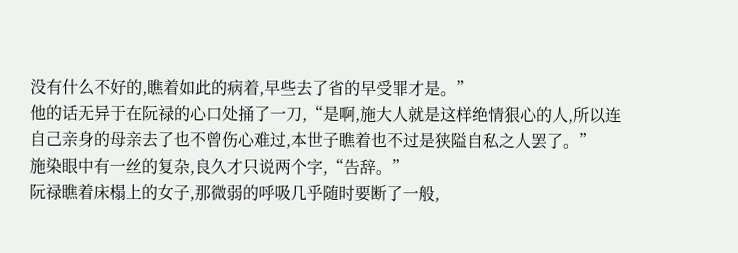没有什么不好的,瞧着如此的病着,早些去了省的早受罪才是。”
他的话无异于在阮禄的心口处捅了一刀,“是啊,施大人就是这样绝情狠心的人,所以连自己亲身的母亲去了也不曾伤心难过,本世子瞧着也不过是狭隘自私之人罢了。”
施染眼中有一丝的复杂,良久才只说两个字,“告辞。”
阮禄瞧着床榻上的女子,那微弱的呼吸几乎随时要断了一般,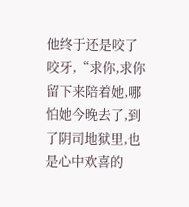他终于还是咬了咬牙,“求你,求你留下来陪着她,哪怕她今晚去了,到了阴司地狱里,也是心中欢喜的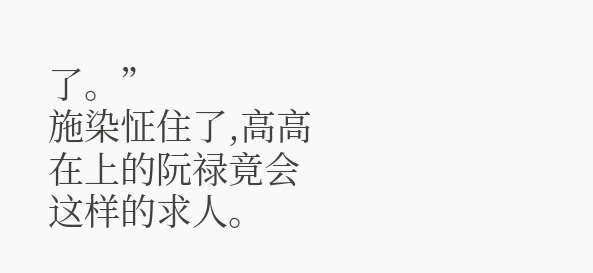了。”
施染怔住了,高高在上的阮禄竟会这样的求人。